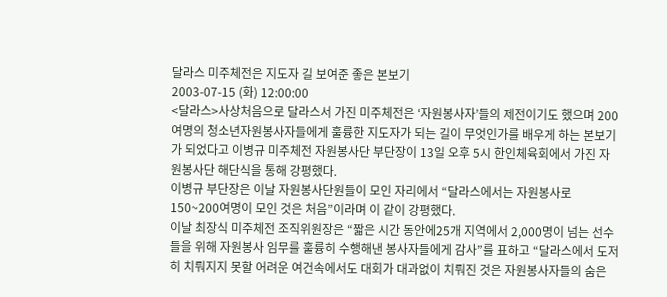달라스 미주체전은 지도자 길 보여준 좋은 본보기
2003-07-15 (화) 12:00:00
<달라스>사상처음으로 달라스서 가진 미주체전은 ‘자원봉사자’들의 제전이기도 했으며 200여명의 청소년자원봉사자들에게 훌륭한 지도자가 되는 길이 무엇인가를 배우게 하는 본보기가 되었다고 이병규 미주체전 자원봉사단 부단장이 13일 오후 5시 한인체육회에서 가진 자원봉사단 해단식을 통해 강평했다.
이병규 부단장은 이날 자원봉사단원들이 모인 자리에서 “달라스에서는 자원봉사로 150~200여명이 모인 것은 처음”이라며 이 같이 강평했다.
이날 최장식 미주체전 조직위원장은 “짧은 시간 동안에25개 지역에서 2,000명이 넘는 선수들을 위해 자원봉사 임무를 훌륭히 수행해낸 봉사자들에게 감사”를 표하고 “달라스에서 도저히 치뤄지지 못할 어려운 여건속에서도 대회가 대과없이 치뤄진 것은 자원봉사자들의 숨은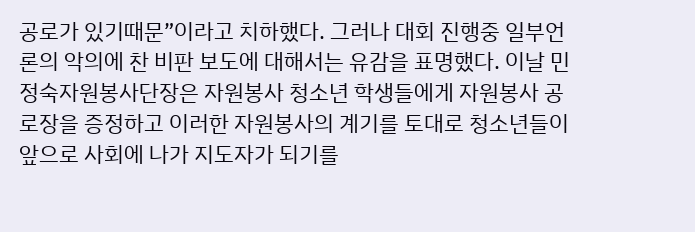공로가 있기때문”이라고 치하했다. 그러나 대회 진행중 일부언론의 악의에 찬 비판 보도에 대해서는 유감을 표명했다. 이날 민정숙자원봉사단장은 자원봉사 청소년 학생들에게 자원봉사 공로장을 증정하고 이러한 자원봉사의 계기를 토대로 청소년들이 앞으로 사회에 나가 지도자가 되기를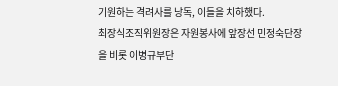기원하는 격려사를 낭독, 이들을 치하했다.
최장식조직위원장은 자원봉사에 앞장선 민정숙단장을 비롯 이병규부단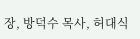장, 방덕수 목사, 허대식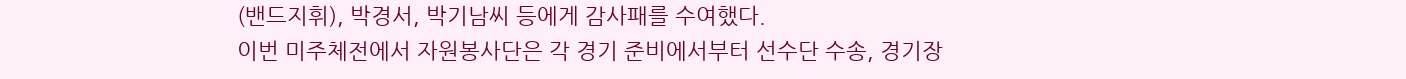(밴드지휘), 박경서, 박기남씨 등에게 감사패를 수여했다.
이번 미주체전에서 자원봉사단은 각 경기 준비에서부터 선수단 수송, 경기장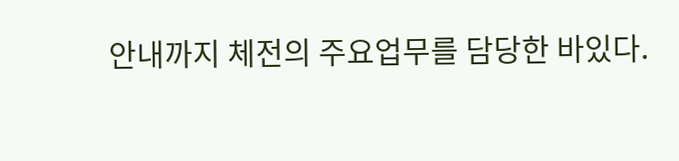안내까지 체전의 주요업무를 담당한 바있다.